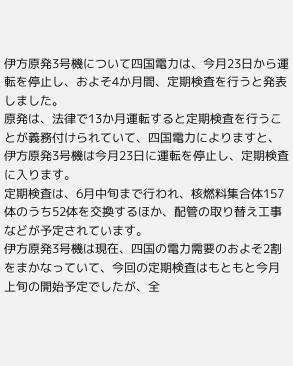伊方原発3号機について四国電力は、今月23日から運転を停止し、およそ4か月間、定期検査を行うと発表しました。
原発は、法律で13か月運転すると定期検査を行うことが義務付けられていて、四国電力によりますと、伊方原発3号機は今月23日に運転を停止し、定期検査に入ります。
定期検査は、6月中旬まで行われ、核燃料集合体157体のうち52体を交換するほか、配管の取り替え工事などが予定されています。
伊方原発3号機は現在、四国の電力需要のおよそ2割をまかなっていて、今回の定期検査はもともと今月上旬の開始予定でしたが、全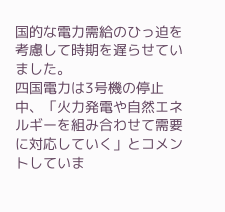国的な電力需給のひっ迫を考慮して時期を遅らせていました。
四国電力は3号機の停止中、「火力発電や自然エネルギーを組み合わせて需要に対応していく」とコメントしていま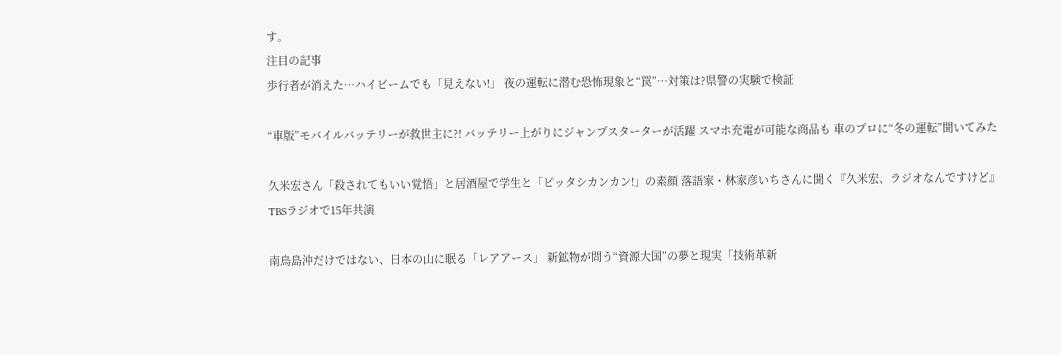す。
注目の記事
歩行者が消えた⋯ハイビームでも「見えない!」 夜の運転に潜む恐怖現象と“罠”⋯対策は?県警の実験で検証

“車版”モバイルバッテリーが救世主に?! バッテリー上がりにジャンプスターターが活躍 スマホ充電が可能な商品も 車のプロに“冬の運転”聞いてみた

久米宏さん「殺されてもいい覚悟」と居酒屋で学生と「ピッタシカンカン!」の素顔 落語家・林家彦いちさんに聞く『久米宏、ラジオなんですけど』TBSラジオで15年共演

南鳥島沖だけではない、日本の山に眠る「レアアース」 新鉱物が問う“資源大国”の夢と現実「技術革新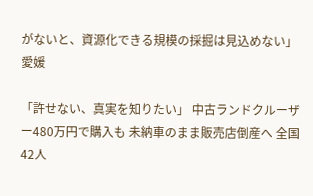がないと、資源化できる規模の採掘は見込めない」愛媛

「許せない、真実を知りたい」 中古ランドクルーザー480万円で購入も 未納車のまま販売店倒産へ 全国42人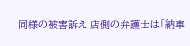同様の被害訴え 店側の弁護士は「納車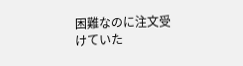困難なのに注文受けていた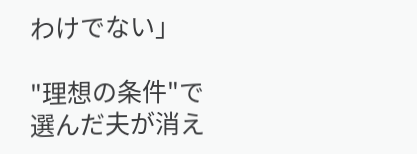わけでない」

"理想の条件"で選んだ夫が消え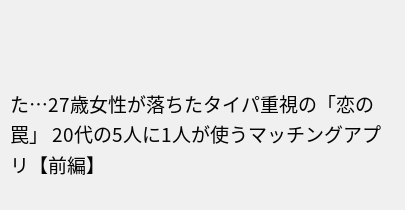た…27歳女性が落ちたタイパ重視の「恋の罠」 20代の5人に1人が使うマッチングアプリ【前編】